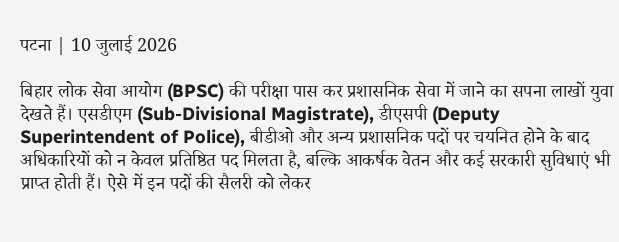पटना | 10 जुलाई 2026

बिहार लोक सेवा आयोग (BPSC) की परीक्षा पास कर प्रशासनिक सेवा में जाने का सपना लाखों युवा देखते हैं। एसडीएम (Sub-Divisional Magistrate), डीएसपी (Deputy Superintendent of Police), बीडीओ और अन्य प्रशासनिक पदों पर चयनित होने के बाद अधिकारियों को न केवल प्रतिष्ठित पद मिलता है, बल्कि आकर्षक वेतन और कई सरकारी सुविधाएं भी प्राप्त होती हैं। ऐसे में इन पदों की सैलरी को लेकर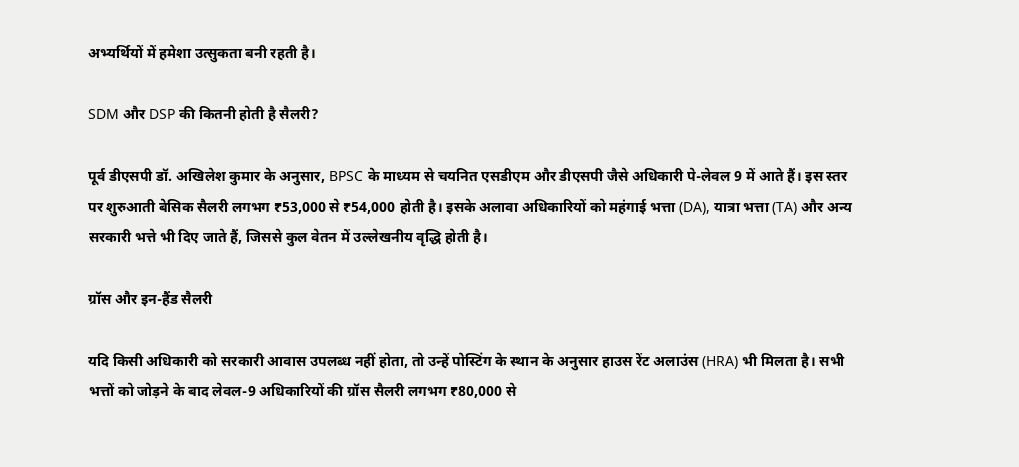अभ्यर्थियों में हमेशा उत्सुकता बनी रहती है।

SDM और DSP की कितनी होती है सैलरी?

पूर्व डीएसपी डॉ. अखिलेश कुमार के अनुसार, BPSC के माध्यम से चयनित एसडीएम और डीएसपी जैसे अधिकारी पे-लेवल 9 में आते हैं। इस स्तर पर शुरुआती बेसिक सैलरी लगभग ₹53,000 से ₹54,000 होती है। इसके अलावा अधिकारियों को महंगाई भत्ता (DA), यात्रा भत्ता (TA) और अन्य सरकारी भत्ते भी दिए जाते हैं, जिससे कुल वेतन में उल्लेखनीय वृद्धि होती है।

ग्रॉस और इन-हैंड सैलरी

यदि किसी अधिकारी को सरकारी आवास उपलब्ध नहीं होता, तो उन्हें पोस्टिंग के स्थान के अनुसार हाउस रेंट अलाउंस (HRA) भी मिलता है। सभी भत्तों को जोड़ने के बाद लेवल-9 अधिकारियों की ग्रॉस सैलरी लगभग ₹80,000 से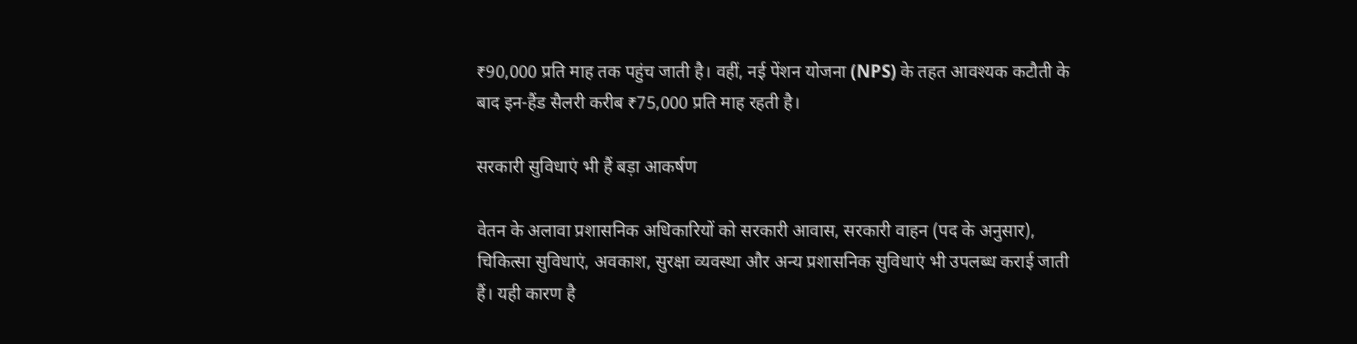₹90,000 प्रति माह तक पहुंच जाती है। वहीं, नई पेंशन योजना (NPS) के तहत आवश्यक कटौती के बाद इन-हैंड सैलरी करीब ₹75,000 प्रति माह रहती है।

सरकारी सुविधाएं भी हैं बड़ा आकर्षण

वेतन के अलावा प्रशासनिक अधिकारियों को सरकारी आवास, सरकारी वाहन (पद के अनुसार), चिकित्सा सुविधाएं, अवकाश, सुरक्षा व्यवस्था और अन्य प्रशासनिक सुविधाएं भी उपलब्ध कराई जाती हैं। यही कारण है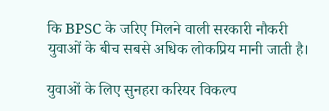कि BPSC के जरिए मिलने वाली सरकारी नौकरी युवाओं के बीच सबसे अधिक लोकप्रिय मानी जाती है।

युवाओं के लिए सुनहरा करियर विकल्प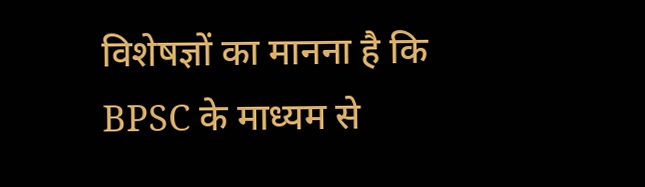विशेषज्ञों का मानना है कि BPSC के माध्यम से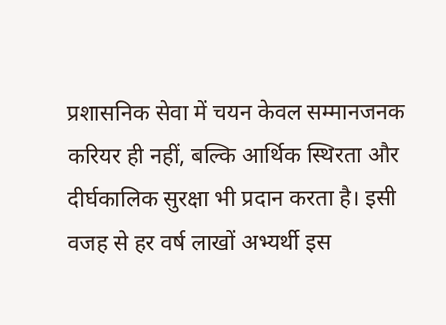प्रशासनिक सेवा में चयन केवल सम्मानजनक करियर ही नहीं, बल्कि आर्थिक स्थिरता और दीर्घकालिक सुरक्षा भी प्रदान करता है। इसी वजह से हर वर्ष लाखों अभ्यर्थी इस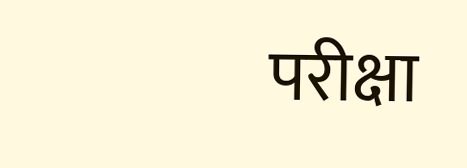परीक्षा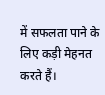में सफलता पाने के लिए कड़ी मेहनत करते हैं।